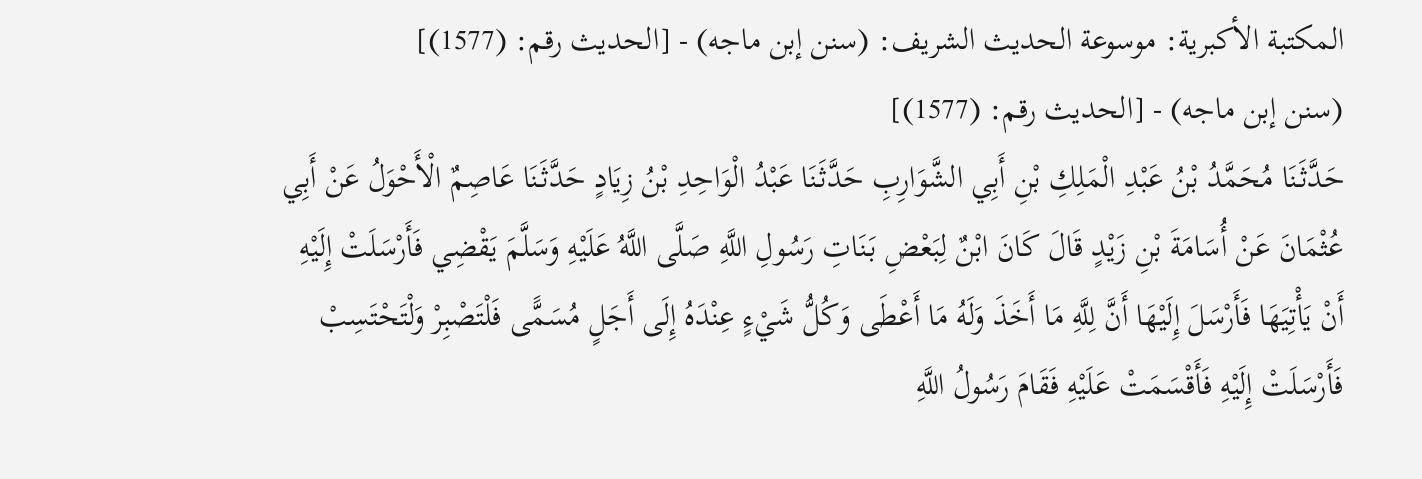المكتبة الأكبرية: موسوعة الحديث الشريف: (سنن إبن ماجه) - [الحديث رقم: (1577)]
(سنن إبن ماجه) - [الحديث رقم: (1577)]
حَدَّثَنَا مُحَمَّدُ بْنُ عَبْدِ الْمَلِكِ بْنِ أَبِي الشَّوَارِبِ حَدَّثَنَا عَبْدُ الْوَاحِدِ بْنُ زِيَادٍ حَدَّثَنَا عَاصِمٌ الْأَحْوَلُ عَنْ أَبِي عُثْمَانَ عَنْ أُسَامَةَ بْنِ زَيْدٍ قَالَ كَانَ ابْنٌ لِبَعْضِ بَنَاتِ رَسُولِ اللَّهِ صَلَّى اللَّهُ عَلَيْهِ وَسَلَّمَ يَقْضِي فَأَرْسَلَتْ إِلَيْهِ أَنْ يَأْتِيَهَا فَأَرْسَلَ إِلَيْهَا أَنَّ لِلَّهِ مَا أَخَذَ وَلَهُ مَا أَعْطَى وَكُلُّ شَيْءٍ عِنْدَهُ إِلَى أَجَلٍ مُسَمًّى فَلْتَصْبِرْ وَلْتَحْتَسِبْ فَأَرْسَلَتْ إِلَيْهِ فَأَقْسَمَتْ عَلَيْهِ فَقَامَ رَسُولُ اللَّهِ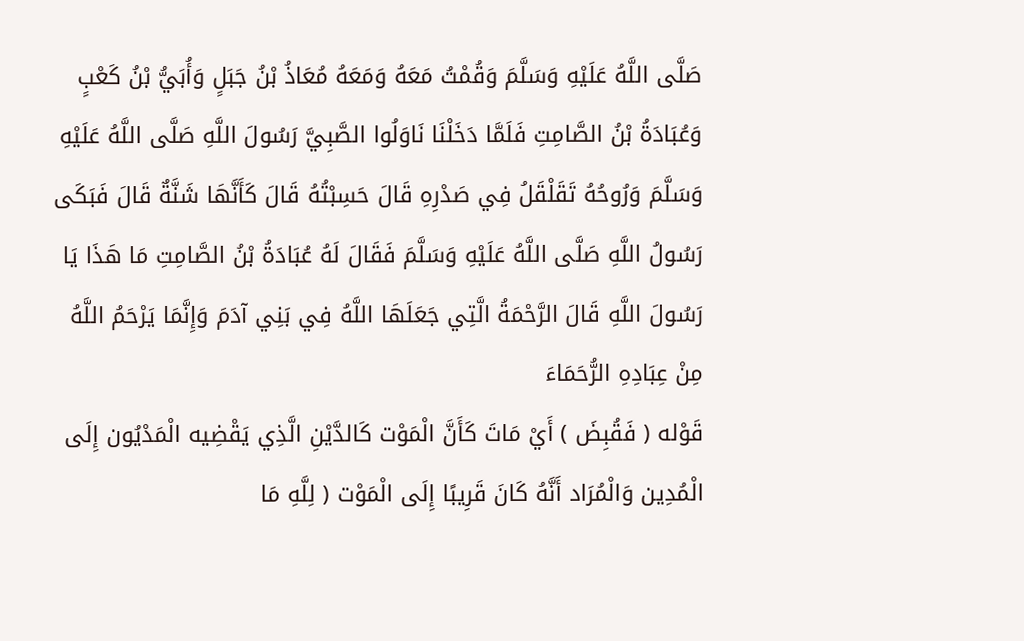صَلَّى اللَّهُ عَلَيْهِ وَسَلَّمَ وَقُمْتُ مَعَهُ وَمَعَهُ مُعَاذُ بْنُ جَبَلٍ وَأُبَيُّ بْنُ كَعْبٍ وَعُبَادَةُ بْنُ الصَّامِتِ فَلَمَّا دَخَلْنَا نَاوَلُوا الصَّبِيَّ رَسُولَ اللَّهِ صَلَّى اللَّهُ عَلَيْهِ وَسَلَّمَ وَرُوحُهُ تَقَلْقَلُ فِي صَدْرِهِ قَالَ حَسِبْتُهُ قَالَ كَأَنَّهَا شَنَّةٌ قَالَ فَبَكَى رَسُولُ اللَّهِ صَلَّى اللَّهُ عَلَيْهِ وَسَلَّمَ فَقَالَ لَهُ عُبَادَةُ بْنُ الصَّامِتِ مَا هَذَا يَا رَسُولَ اللَّهِ قَالَ الرَّحْمَةُ الَّتِي جَعَلَهَا اللَّهُ فِي بَنِي آدَمَ وَإِنَّمَا يَرْحَمُ اللَّهُ مِنْ عِبَادِهِ الرُّحَمَاءَ
قَوْله ( فَقُبِضَ ) أَيْ مَاتَ كَأَنَّ الْمَوْت كَالدَّيْنِ الَّذِي يَقْضِيه الْمَدْيُون إِلَى الْمُدِين وَالْمُرَاد أَنَّهُ كَانَ قَرِيبًا إِلَى الْمَوْت ( لِلَّهِ مَا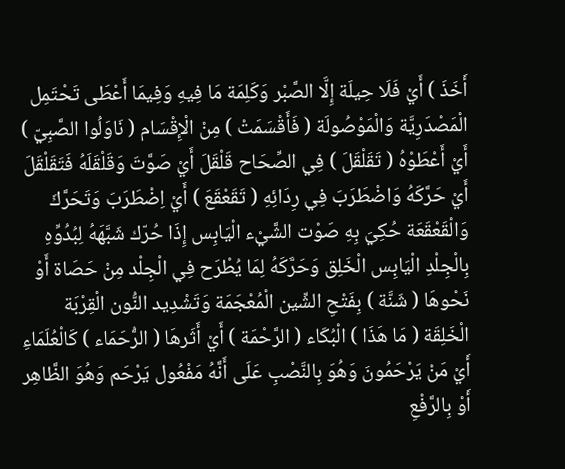أَخَذَ ) أَيْ فَلَا حِيلَة إِلَّا الصَّبْر وَكَلِمَة مَا فِيهِ وَفِيمَا أَعْطَى تَحْتَمِل الْمَصْدَرِيَّة وَالْمَوْصُولَة ( فَأَقْسَمَتْ ) مِنْ الْإِقْسَام ( نَاوَلُوا الصَّبِيّ ) أَيْ أَعْطَوْهُ ( تَقَلْقَلَ ) فِي الصِّحَاح قَلْقَلَ أَيْ صَوَّتَ وَقَلْقَلَهُ فَتَقَلْقَلَ أَيْ حَرَّكَهُ وَاضْطَرَبَ فِي رِدَائِهِ ( تَقَعْقَعَ ) أَيْ اِضْطَرَبَ وَتَحَرَّكَ وَالْقَعْقَعَة حُكِيَ بِهِ صَوْت الشَّيْء الْيَابِس إِذَا حُرّك شَبَّهَهُ لِبُدُوِّهِ بِالْجِلْدِ الْيَابِس الْخَلِق وَحَرَّكَهُ لِمَا يُطْرَح فِي الْجِلْد مِنْ حَصَاة أَوْ نَحْوهَا ( شَنَّة ) بِفَتْحِ الشِّين الْمُعْجَمَة وَتَشْدِيد النُّون الْقِرْبَة الْخَلِقَة ( مَا هَذَا ) الْبُكَاء ( الرَّحْمَة ) أَيْ أَثَرهَا ( الرُّحَمَاء ) كَالْعُلَمَاءِ أَيْ مَنْ يَرْحَمُونَ وَهُوَ بِالنَّصْبِ عَلَى أَنَّهُ مَفْعُول يَرْحَم وَهُوَ الظَّاهِر أَوْ بِالرَّفْعِ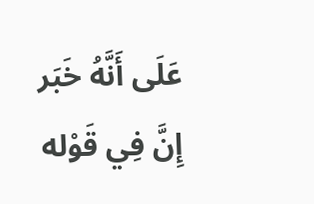عَلَى أَنَّهُ خَبَر إِنَّ فِي قَوْله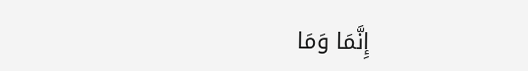إِنَّمَا وَمَا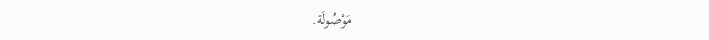مَوْصُولَة.